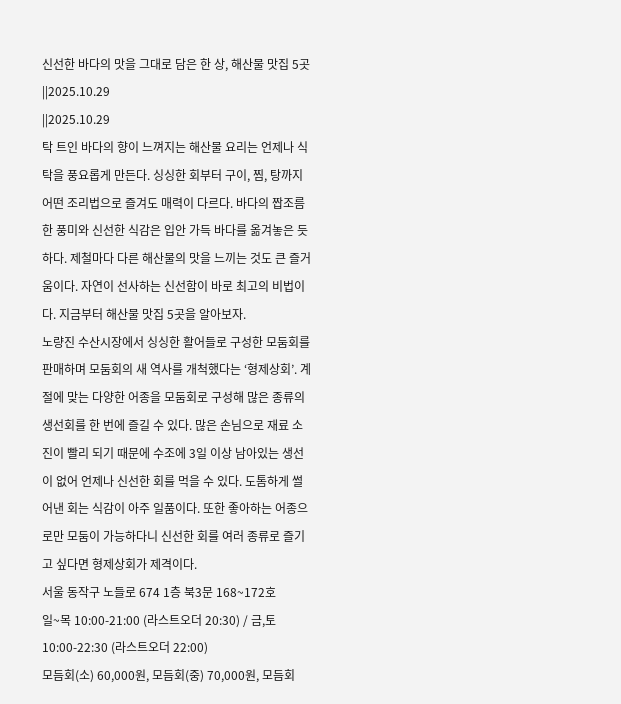신선한 바다의 맛을 그대로 담은 한 상, 해산물 맛집 5곳
||2025.10.29
||2025.10.29
탁 트인 바다의 향이 느껴지는 해산물 요리는 언제나 식탁을 풍요롭게 만든다. 싱싱한 회부터 구이, 찜, 탕까지 어떤 조리법으로 즐겨도 매력이 다르다. 바다의 짭조름한 풍미와 신선한 식감은 입안 가득 바다를 옮겨놓은 듯하다. 제철마다 다른 해산물의 맛을 느끼는 것도 큰 즐거움이다. 자연이 선사하는 신선함이 바로 최고의 비법이다. 지금부터 해산물 맛집 5곳을 알아보자.
노량진 수산시장에서 싱싱한 활어들로 구성한 모둠회를 판매하며 모둠회의 새 역사를 개척했다는 ‘형제상회’. 계절에 맞는 다양한 어종을 모둠회로 구성해 많은 종류의 생선회를 한 번에 즐길 수 있다. 많은 손님으로 재료 소진이 빨리 되기 때문에 수조에 3일 이상 남아있는 생선이 없어 언제나 신선한 회를 먹을 수 있다. 도톰하게 썰어낸 회는 식감이 아주 일품이다. 또한 좋아하는 어종으로만 모둠이 가능하다니 신선한 회를 여러 종류로 즐기고 싶다면 형제상회가 제격이다.
서울 동작구 노들로 674 1층 북3문 168~172호
일~목 10:00-21:00 (라스트오더 20:30) / 금,토 10:00-22:30 (라스트오더 22:00)
모듬회(소) 60,000원, 모듬회(중) 70,000원, 모듬회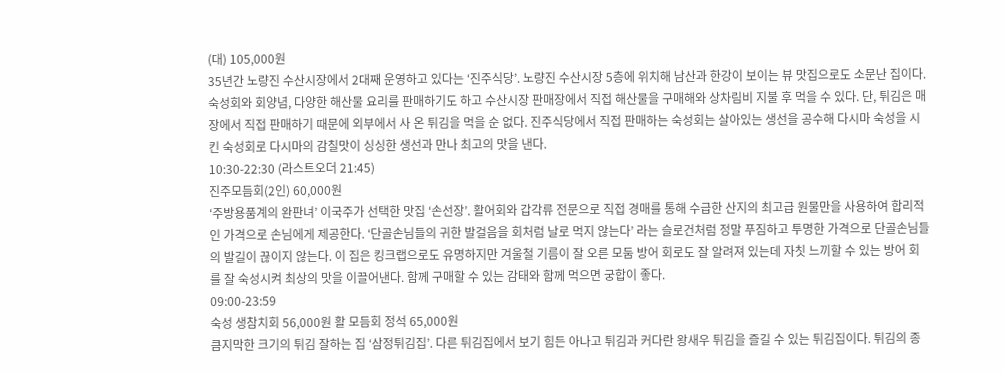(대) 105,000원
35년간 노량진 수산시장에서 2대째 운영하고 있다는 ‘진주식당’. 노량진 수산시장 5층에 위치해 남산과 한강이 보이는 뷰 맛집으로도 소문난 집이다. 숙성회와 회양념, 다양한 해산물 요리를 판매하기도 하고 수산시장 판매장에서 직접 해산물을 구매해와 상차림비 지불 후 먹을 수 있다. 단, 튀김은 매장에서 직접 판매하기 때문에 외부에서 사 온 튀김을 먹을 순 없다. 진주식당에서 직접 판매하는 숙성회는 살아있는 생선을 공수해 다시마 숙성을 시킨 숙성회로 다시마의 감칠맛이 싱싱한 생선과 만나 최고의 맛을 낸다.
10:30-22:30 (라스트오더 21:45)
진주모듬회(2인) 60,000원
‘주방용품계의 완판녀’ 이국주가 선택한 맛집 ‘손선장’. 활어회와 갑각류 전문으로 직접 경매를 통해 수급한 산지의 최고급 원물만을 사용하여 합리적인 가격으로 손님에게 제공한다. ‘단골손님들의 귀한 발걸음을 회처럼 날로 먹지 않는다’ 라는 슬로건처럼 정말 푸짐하고 투명한 가격으로 단골손님들의 발길이 끊이지 않는다. 이 집은 킹크랩으로도 유명하지만 겨울철 기름이 잘 오른 모둠 방어 회로도 잘 알려져 있는데 자칫 느끼할 수 있는 방어 회를 잘 숙성시켜 최상의 맛을 이끌어낸다. 함께 구매할 수 있는 감태와 함께 먹으면 궁합이 좋다.
09:00-23:59
숙성 생참치회 56,000원 활 모듬회 정석 65,000원
큼지막한 크기의 튀김 잘하는 집 ‘삼정튀김집’. 다른 튀김집에서 보기 힘든 아나고 튀김과 커다란 왕새우 튀김을 즐길 수 있는 튀김집이다. 튀김의 종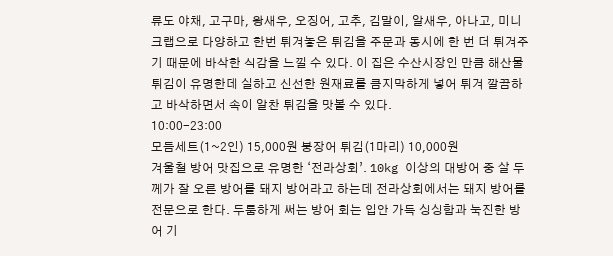류도 야채, 고구마, 왕새우, 오징어, 고추, 김말이, 알새우, 아나고, 미니 크랩으로 다양하고 한번 튀겨놓은 튀김을 주문과 동시에 한 번 더 튀겨주기 때문에 바삭한 식감을 느낄 수 있다. 이 집은 수산시장인 만큼 해산물 튀김이 유명한데 실하고 신선한 원재료를 큼지막하게 넣어 튀겨 깔끔하고 바삭하면서 속이 알찬 튀김을 맛볼 수 있다.
10:00-23:00
모듬세트(1~2인) 15,000원 붕장어 튀김(1마리) 10,000원
겨울철 방어 맛집으로 유명한 ‘전라상회’. 10kg 이상의 대방어 중 살 두께가 잘 오른 방어를 돼지 방어라고 하는데 전라상회에서는 돼지 방어를 전문으로 한다. 두툼하게 써는 방어 회는 입안 가득 싱싱함과 눅진한 방어 기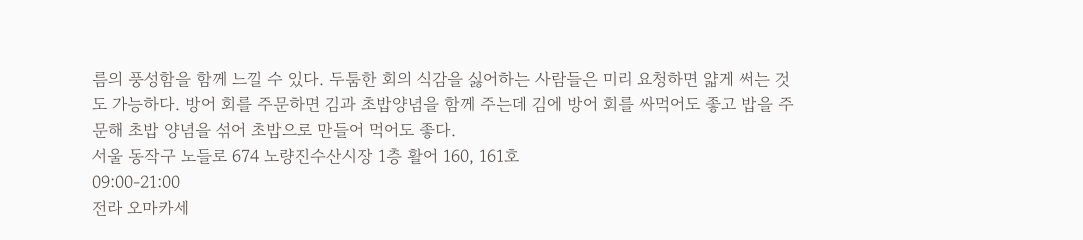름의 풍성함을 함께 느낄 수 있다. 두툼한 회의 식감을 싫어하는 사람들은 미리 요청하면 얇게 써는 것도 가능하다. 방어 회를 주문하면 김과 초밥양념을 함께 주는데 김에 방어 회를 싸먹어도 좋고 밥을 주문해 초밥 양념을 섞어 초밥으로 만들어 먹어도 좋다.
서울 동작구 노들로 674 노량진수산시장 1층 활어 160, 161호
09:00-21:00
전라 오마카세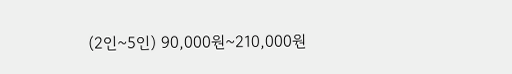(2인~5인) 90,000원~210,000원